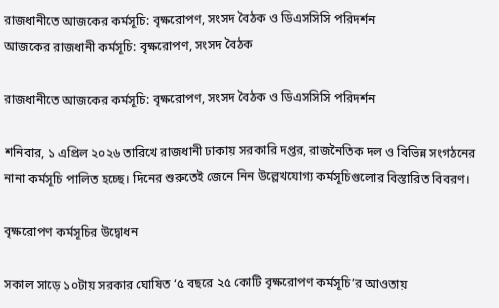রাজধানীতে আজকের কর্মসূচি: বৃক্ষরোপণ, সংসদ বৈঠক ও ডিএসসিসি পরিদর্শন
আজকের রাজধানী কর্মসূচি: বৃক্ষরোপণ, সংসদ বৈঠক

রাজধানীতে আজকের কর্মসূচি: বৃক্ষরোপণ, সংসদ বৈঠক ও ডিএসসিসি পরিদর্শন

শনিবার, ১ এপ্রিল ২০২৬ তারিখে রাজধানী ঢাকায় সরকারি দপ্তর, রাজনৈতিক দল ও বিভিন্ন সংগঠনের নানা কর্মসূচি পালিত হচ্ছে। দিনের শুরুতেই জেনে নিন উল্লেখযোগ্য কর্মসূচিগুলোর বিস্তারিত বিবরণ।

বৃক্ষরোপণ কর্মসূচির উদ্বোধন

সকাল সাড়ে ১০টায় সরকার ঘোষিত ‘৫ বছরে ২৫ কোটি বৃক্ষরোপণ কর্মসূচি’র আওতায়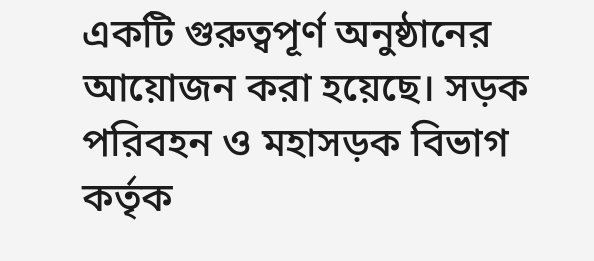একটি গুরুত্বপূর্ণ অনুষ্ঠানের আয়োজন করা হয়েছে। সড়ক পরিবহন ও মহাসড়ক বিভাগ কর্তৃক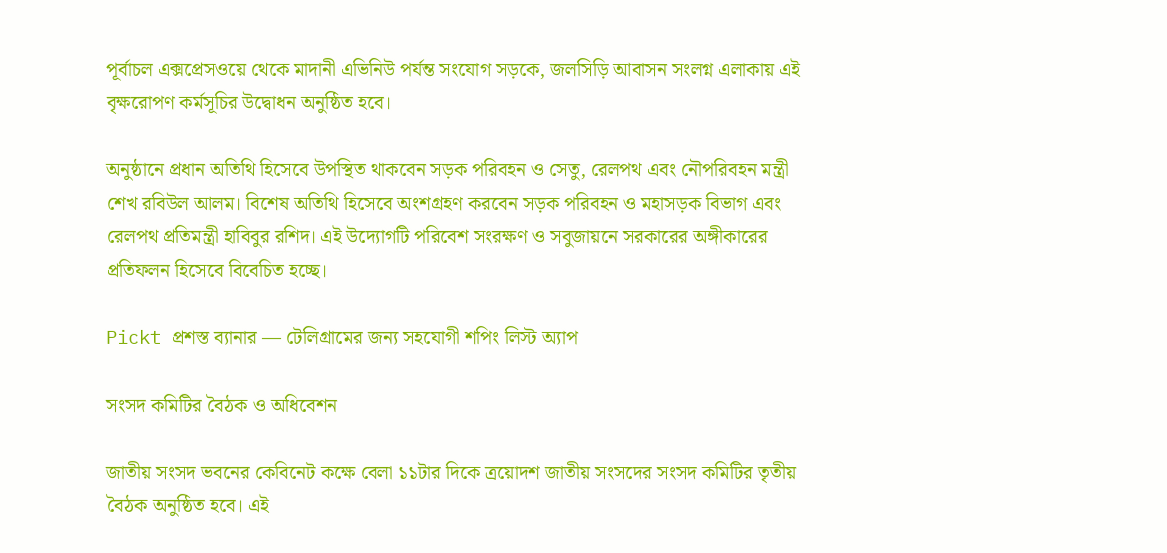পূর্বাচল এক্সপ্রেসওয়ে থেকে মাদানী এভিনিউ পর্যন্ত সংযোগ সড়কে, জলসিড়ি আবাসন সংলগ্ন এলাকায় এই বৃক্ষরোপণ কর্মসূচির উদ্বোধন অনুষ্ঠিত হবে।

অনুষ্ঠানে প্রধান অতিথি হিসেবে উপস্থিত থাকবেন সড়ক পরিবহন ও সেতু, রেলপথ এবং নৌপরিবহন মন্ত্রী শেখ রবিউল আলম। বিশেষ অতিথি হিসেবে অংশগ্রহণ করবেন সড়ক পরিবহন ও মহাসড়ক বিভাগ এবং রেলপথ প্রতিমন্ত্রী হাবিবুর রশিদ। এই উদ্যোগটি পরিবেশ সংরক্ষণ ও সবুজায়নে সরকারের অঙ্গীকারের প্রতিফলন হিসেবে বিবেচিত হচ্ছে।

Pickt প্রশস্ত ব্যানার — টেলিগ্রামের জন্য সহযোগী শপিং লিস্ট অ্যাপ

সংসদ কমিটির বৈঠক ও অধিবেশন

জাতীয় সংসদ ভবনের কেবিনেট কক্ষে বেলা ১১টার দিকে ত্রয়োদশ জাতীয় সংসদের সংসদ কমিটির তৃতীয় বৈঠক অনুষ্ঠিত হবে। এই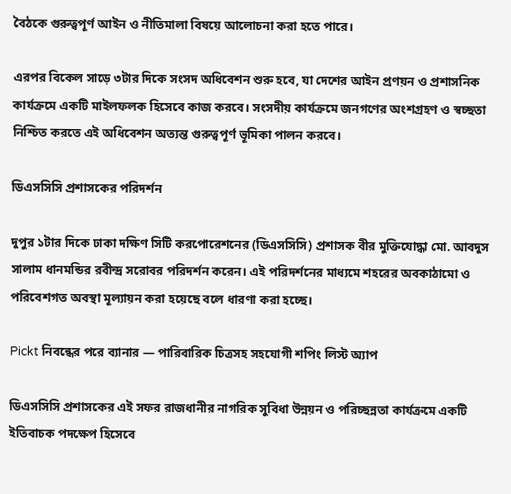বৈঠকে গুরুত্বপূর্ণ আইন ও নীতিমালা বিষয়ে আলোচনা করা হতে পারে।

এরপর বিকেল সাড়ে ৩টার দিকে সংসদ অধিবেশন শুরু হবে, যা দেশের আইন প্রণয়ন ও প্রশাসনিক কার্যক্রমে একটি মাইলফলক হিসেবে কাজ করবে। সংসদীয় কার্যক্রমে জনগণের অংশগ্রহণ ও স্বচ্ছতা নিশ্চিত করতে এই অধিবেশন অত্যন্ত গুরুত্বপূর্ণ ভূমিকা পালন করবে।

ডিএসসিসি প্রশাসকের পরিদর্শন

দুপুর ১টার দিকে ঢাকা দক্ষিণ সিটি করপোরেশনের (ডিএসসিসি) প্রশাসক বীর মুক্তিযোদ্ধা মো. আবদুস সালাম ধানমন্ডির রবীন্দ্র সরোবর পরিদর্শন করেন। এই পরিদর্শনের মাধ্যমে শহরের অবকাঠামো ও পরিবেশগত অবস্থা মূল্যায়ন করা হয়েছে বলে ধারণা করা হচ্ছে।

Pickt নিবন্ধের পরে ব্যানার — পারিবারিক চিত্রসহ সহযোগী শপিং লিস্ট অ্যাপ

ডিএসসিসি প্রশাসকের এই সফর রাজধানীর নাগরিক সুবিধা উন্নয়ন ও পরিচ্ছন্নতা কার্যক্রমে একটি ইতিবাচক পদক্ষেপ হিসেবে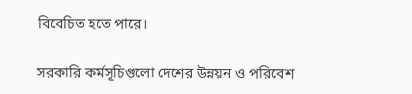বিবেচিত হতে পারে।

সরকারি কর্মসূচিগুলো দেশের উন্নয়ন ও পরিবেশ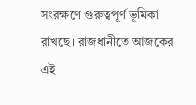সংরক্ষণে গুরুত্বপূর্ণ ভূমিকা রাখছে। রাজধানীতে আজকের এই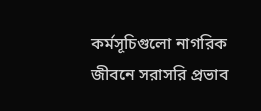কর্মসূচিগুলো নাগরিক জীবনে সরাসরি প্রভাব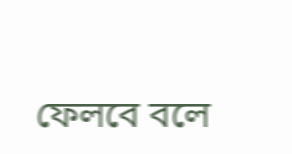ফেলবে বলে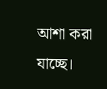আশা করা যাচ্ছে।